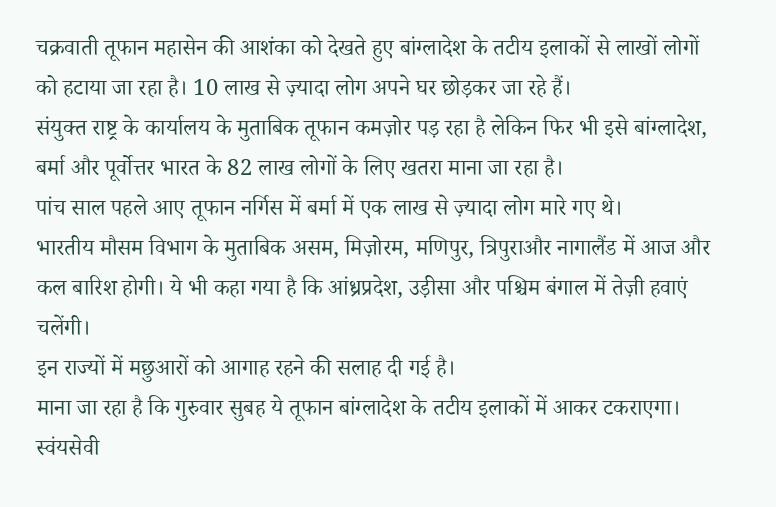चक्रवाती तूफान महासेन की आशंका को देखते हुए बांग्लादेश के तटीय इलाकों से लाखों लोगों को हटाया जा रहा है। 10 लाख से ज़्यादा लोग अपने घर छोड़कर जा रहे हैं।
संयुक्त राष्ट्र के कार्यालय के मुताबिक तूफान कमज़ोर पड़ रहा है लेकिन फिर भी इसे बांग्लादेश, बर्मा और पूर्वोत्तर भारत के 82 लाख लोगों के लिए खतरा माना जा रहा है।
पांच साल पहले आए तूफान नर्गिस में बर्मा में एक लाख से ज़्यादा लोग मारे गए थे।
भारतीय मौसम विभाग के मुताबिक असम, मिज़ोरम, मणिपुर, त्रिपुराऔर नागालैंड में आज और कल बारिश होगी। ये भी कहा गया है कि आंध्रप्रदेश, उड़ीसा और पश्चिम बंगाल में तेज़ी हवाएं चलेंगी।
इन राज्यों में मछुआरों को आगाह रहने की सलाह दी गई है।
माना जा रहा है कि गुरुवार सुबह ये तूफान बांग्लादेश के तटीय इलाकों में आकर टकराएगा। स्वंयसेवी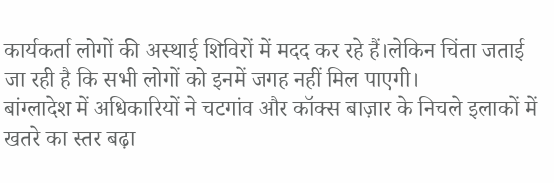कार्यकर्ता लोगों की अस्थाई शिविरों में मदद कर रहे हैं।लेकिन चिंता जताई जा रही है कि सभी लोगों को इनमें जगह नहीं मिल पाएगी।
बांग्लादेश में अधिकारियों ने चटगांव और कॉक्स बाज़ार के निचले इलाकों में खतरे का स्तर बढ़ा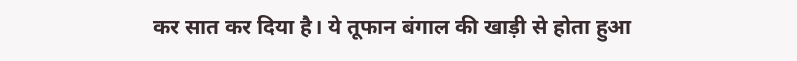कर सात कर दिया है। ये तूफान बंगाल की खाड़ी से होता हुआ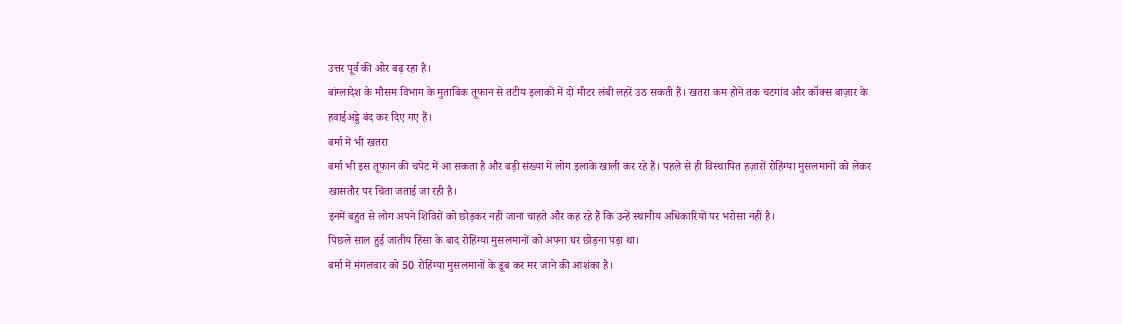उत्तर पूर्व की ओर बढ़ रहा है।
बांग्लादेश के मौसम विभाग के मुताबिक तूफान से तटीय इलाकों में दो मीटर लंबी लहरें उठ सकती हैं। खतरा कम होने तक चटगांव और कॉक्स बाज़ार के हवाईअड्डे बंद कर दिए गए हैं।
बर्मा में भी खतरा
बर्मा भी इस तूफान की चपेट में आ सकता है और बड़ी संख्या में लोग इलाके खाली कर रहे हैं। पहले से ही विस्थापित हज़ारों रोहिंग्या मुसलमानों को लेकर खासतौर पर चिंता जताई जा रही है।
इनमें बहुत से लोग अपने शिविरों को छोड़कर नहीं जाना चाहते और कह रहे हैं कि उन्हें स्थानीय अधिकारियों पर भरोसा नहीं है।
पिछले साल हुई जातीय हिंसा के बाद रोहिंग्या मुसलमानों को अपना घर छोड़ना पड़ा था।
बर्मा में मंगलवार को 50 रोहिंग्या मुसलमानों के डूब कर मर जाने की आशंका है।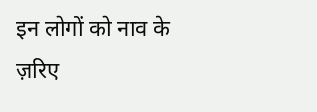इन लोगों को नाव के ज़रिए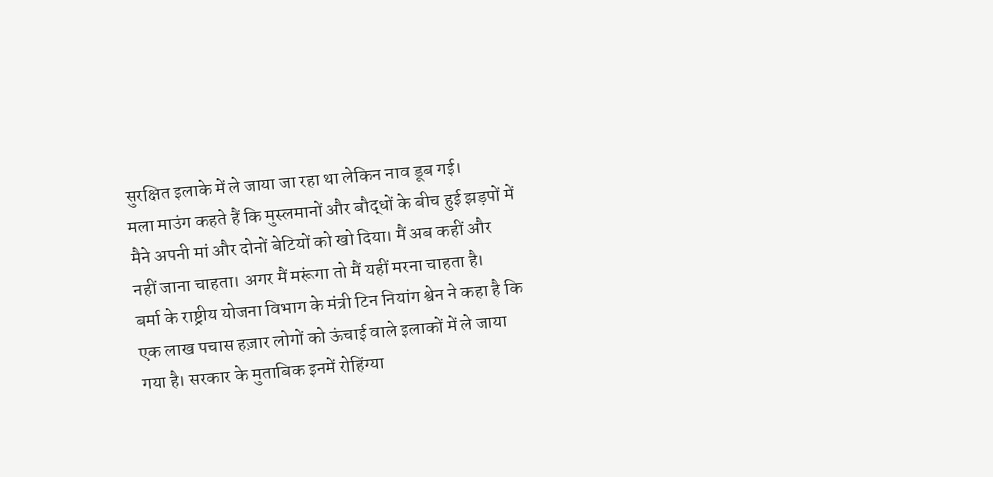सुरक्षित इलाके में ले जाया जा रहा था लेकिन नाव डूब गई।
मला माउंग कहते हैं कि मुस्लमानों और बौद्धों के बीच हुई झड़पों में मैने अपनी मां और दोनों बेटियों को खो दिया। मैं अब कहीं और नहीं जाना चाहता। अगर मैं मरूंगा तो मैं यहीं मरना चाहता है।
बर्मा के राष्ट्रीय योजना विभाग के मंत्री टिन नियांग श्वेन ने कहा है कि एक लाख पचास हज़ार लोगों को ऊंचाई वाले इलाकों में ले जाया गया है। सरकार के मुताबिक इनमें रोहिंग्या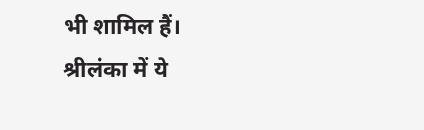भी शामिल हैं।
श्रीलंका में ये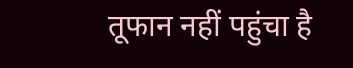तूफान नहीं पहुंचा है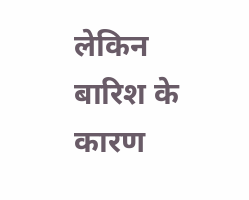लेकिन बारिश के कारण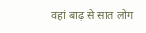वहां बाढ़ से सात लोग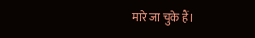मारे जा चुके हैं।